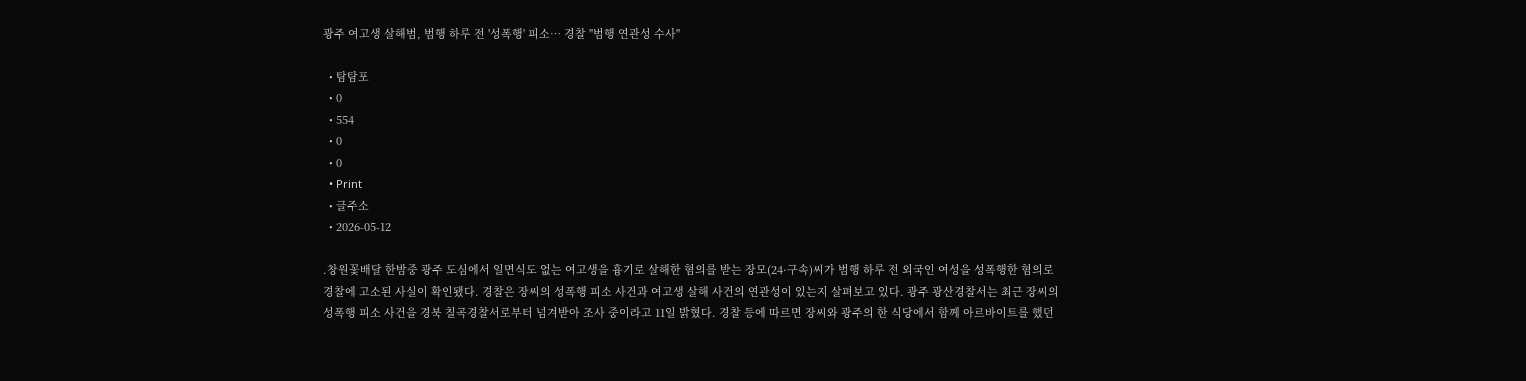광주 여고생 살해범, 범행 하루 전 '성폭행' 피소… 경찰 "범행 연관성 수사"

  • 탐탐포
  • 0
  • 554
  • 0
  • 0
  • Print
  • 글주소
  • 2026-05-12

.창원꽃배달 한밤중 광주 도심에서 일면식도 없는 여고생을 흉기로 살해한 혐의를 받는 장모(24·구속)씨가 범행 하루 전 외국인 여성을 성폭행한 혐의로 경찰에 고소된 사실이 확인됐다. 경찰은 장씨의 성폭행 피소 사건과 여고생 살해 사건의 연관성이 있는지 살펴보고 있다. 광주 광산경찰서는 최근 장씨의 성폭행 피소 사건을 경북 칠곡경찰서로부터 넘겨받아 조사 중이라고 11일 밝혔다. 경찰 등에 따르면 장씨와 광주의 한 식당에서 함께 아르바이트를 했던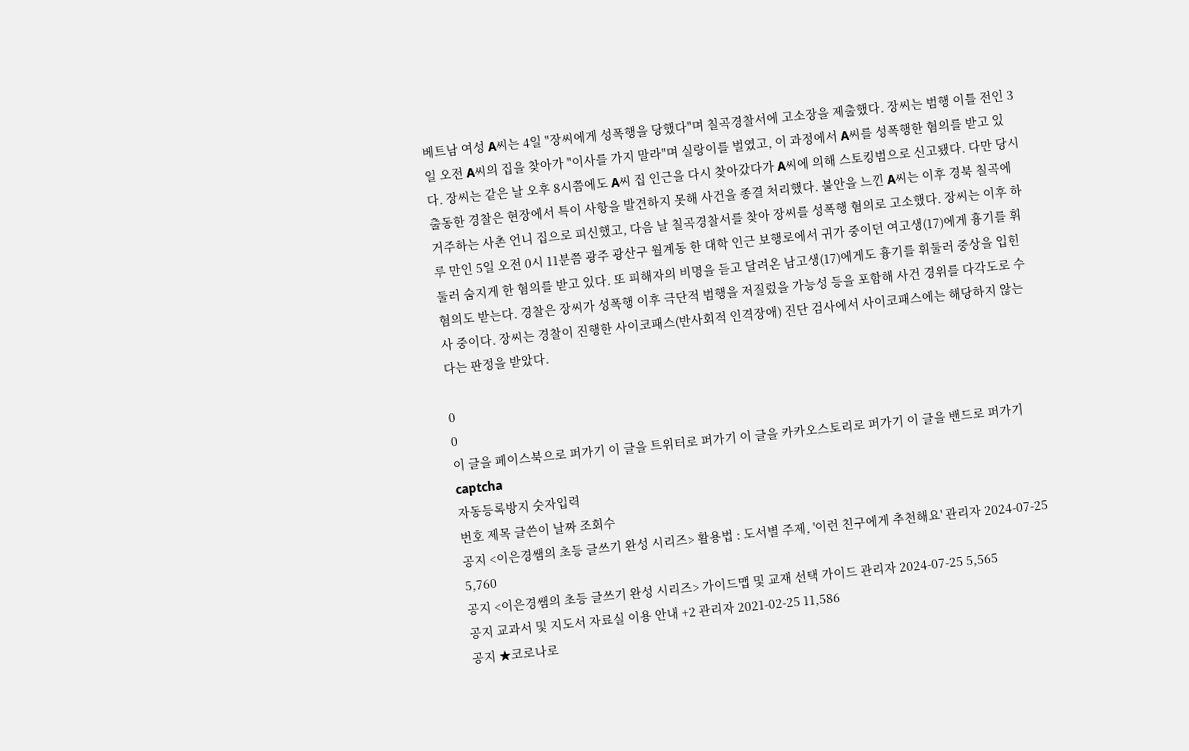베트남 여성 A씨는 4일 "장씨에게 성폭행을 당했다"며 칠곡경찰서에 고소장을 제출했다. 장씨는 범행 이틀 전인 3일 오전 A씨의 집을 찾아가 "이사를 가지 말라"며 실랑이를 벌였고, 이 과정에서 A씨를 성폭행한 혐의를 받고 있다. 장씨는 같은 날 오후 8시쯤에도 A씨 집 인근을 다시 찾아갔다가 A씨에 의해 스토킹범으로 신고됐다. 다만 당시 출동한 경찰은 현장에서 특이 사항을 발견하지 못해 사건을 종결 처리했다. 불안을 느낀 A씨는 이후 경북 칠곡에 거주하는 사촌 언니 집으로 피신했고, 다음 날 칠곡경찰서를 찾아 장씨를 성폭행 혐의로 고소했다. 장씨는 이후 하루 만인 5일 오전 0시 11분쯤 광주 광산구 월계동 한 대학 인근 보행로에서 귀가 중이던 여고생(17)에게 흉기를 휘둘러 숨지게 한 혐의를 받고 있다. 또 피해자의 비명을 듣고 달려온 남고생(17)에게도 흉기를 휘둘러 중상을 입힌 혐의도 받는다. 경찰은 장씨가 성폭행 이후 극단적 범행을 저질렀을 가능성 등을 포함해 사건 경위를 다각도로 수사 중이다. 장씨는 경찰이 진행한 사이코패스(반사회적 인격장애) 진단 검사에서 사이코패스에는 해당하지 않는다는 판정을 받았다.

0
0
이 글을 페이스북으로 퍼가기 이 글을 트위터로 퍼가기 이 글을 카카오스토리로 퍼가기 이 글을 밴드로 퍼가기
captcha
자동등록방지 숫자입력
번호 제목 글쓴이 날짜 조회수
공지 <이은경쌤의 초등 글쓰기 완성 시리즈> 활용법 : 도서별 주제, '이런 친구에게 추천해요' 관리자 2024-07-25 5,760
공지 <이은경쌤의 초등 글쓰기 완성 시리즈> 가이드맵 및 교재 선택 가이드 관리자 2024-07-25 5,565
공지 교과서 및 지도서 자료실 이용 안내 +2 관리자 2021-02-25 11,586
공지 ★코로나로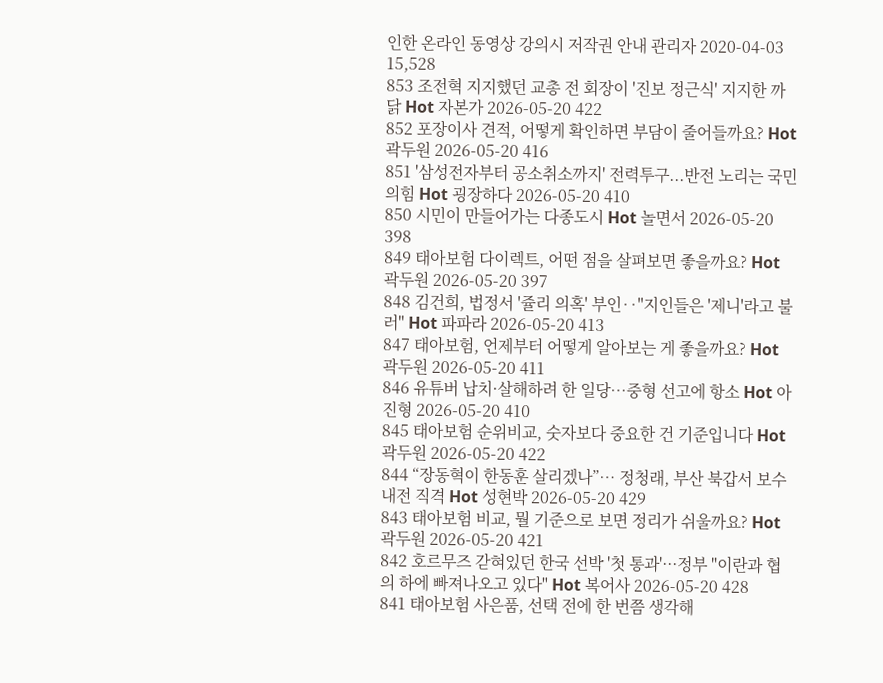인한 온라인 동영상 강의시 저작권 안내 관리자 2020-04-03 15,528
853 조전혁 지지했던 교총 전 회장이 '진보 정근식' 지지한 까닭 Hot 자본가 2026-05-20 422
852 포장이사 견적, 어떻게 확인하면 부담이 줄어들까요? Hot 곽두원 2026-05-20 416
851 '삼성전자부터 공소취소까지' 전력투구...반전 노리는 국민의힘 Hot 굉장하다 2026-05-20 410
850 시민이 만들어가는 다종도시 Hot 놀면서 2026-05-20 398
849 태아보험 다이렉트, 어떤 점을 살펴보면 좋을까요? Hot 곽두원 2026-05-20 397
848 김건희, 법정서 '쥴리 의혹' 부인‥"지인들은 '제니'라고 불러" Hot 파파라 2026-05-20 413
847 태아보험, 언제부터 어떻게 알아보는 게 좋을까요? Hot 곽두원 2026-05-20 411
846 유튜버 납치·살해하려 한 일당…중형 선고에 항소 Hot 아진형 2026-05-20 410
845 태아보험 순위비교, 숫자보다 중요한 건 기준입니다 Hot 곽두원 2026-05-20 422
844 “장동혁이 한동훈 살리겠나”… 정청래, 부산 북갑서 보수 내전 직격 Hot 성현박 2026-05-20 429
843 태아보험 비교, 뭘 기준으로 보면 정리가 쉬울까요? Hot 곽두원 2026-05-20 421
842 호르무즈 갇혀있던 한국 선박 '첫 통과'···정부 "이란과 협의 하에 빠져나오고 있다" Hot 복어사 2026-05-20 428
841 태아보험 사은품, 선택 전에 한 번쯤 생각해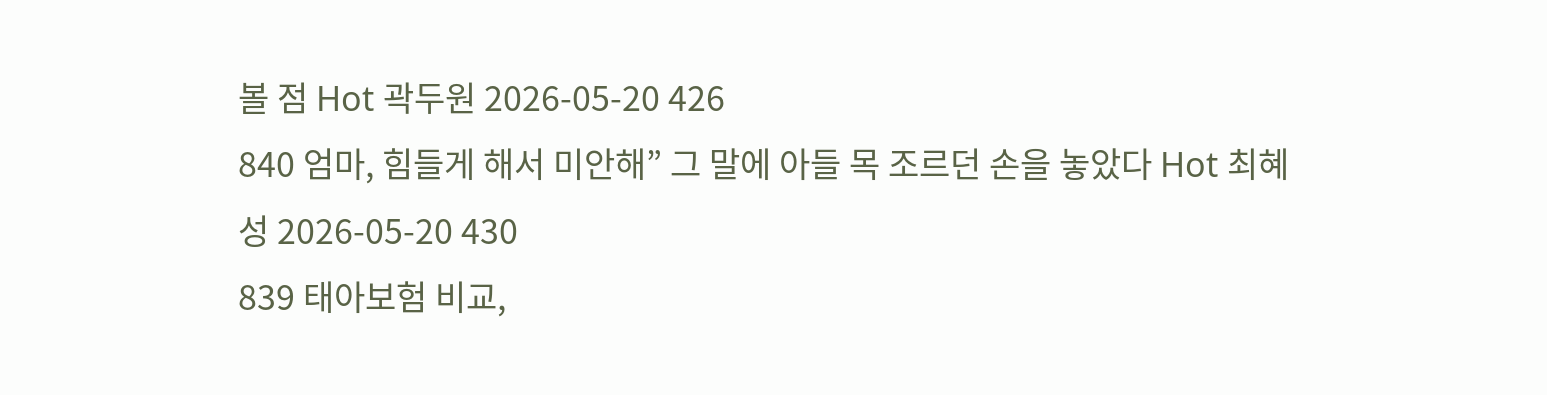볼 점 Hot 곽두원 2026-05-20 426
840 엄마, 힘들게 해서 미안해” 그 말에 아들 목 조르던 손을 놓았다 Hot 최혜성 2026-05-20 430
839 태아보험 비교,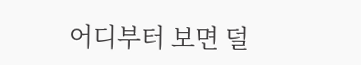어디부터 보면 덜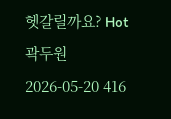헷갈릴까요? Hot 곽두원 2026-05-20 416